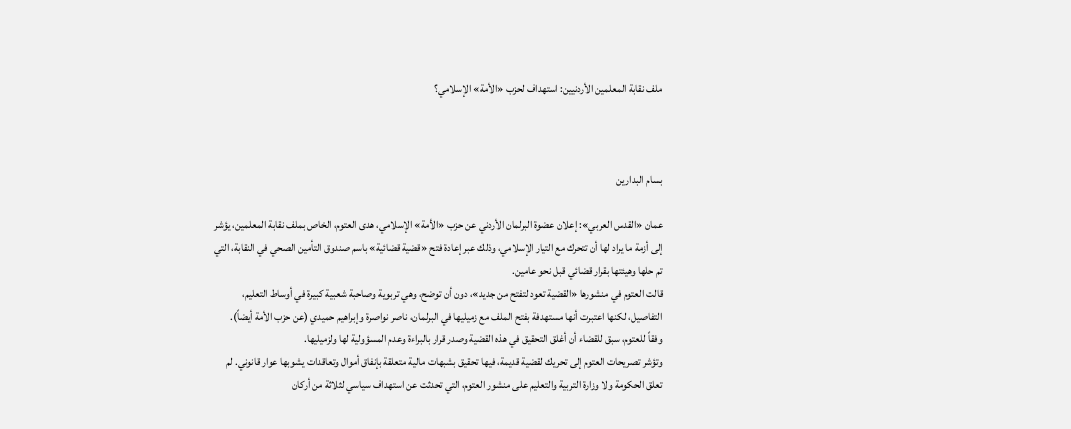ملف نقابة المعلمين الأردنيين: استهداف لحزب «الأمة» الإسلامي؟



بسام البدارين

عمان «القدس العربي»: إعلان عضوة البرلمان الأردني عن حزب «الأمة» الإسلامي، هدى العتوم، الخاص بملف نقابة المعلمين، يؤشر إلى أزمة ما يراد لها أن تتحرك مع التيار الإسلامي، وذلك عبر إعادة فتح «قضية قضائية» باسم صندوق التأمين الصحي في النقابة، التي تم حلها وهيئتها بقرار قضائي قبل نحو عامين.
قالت العتوم في منشورها «القضية تعود لتفتح من جديد»، دون أن توضح، وهي تربوية وصاحبة شعبية كبيرة في أوساط التعليم، التفاصيل، لكنها اعتبرت أنها مستهدفة بفتح الملف مع زميليها في البرلمان، ناصر نواصرة وإبراهيم حميدي (عن حزب الأمة أيضاً).
وفقاً للعتوم، سبق للقضاء أن أغلق التحقيق في هذه القضية وصدر قرار بالبراءة وعدم المسؤولية لها ولزميليها.
وتؤشر تصريحات العتوم إلى تحريك لقضية قديمة، فيها تحقيق بشبهات مالية متعلقة بإنفاق أموال وتعاقدات يشوبها عوار قانوني. لم تعلق الحكومة ولا وزارة التربية والتعليم على منشور العتوم، التي تحدثت عن استهداف سياسي لثلاثة من أركان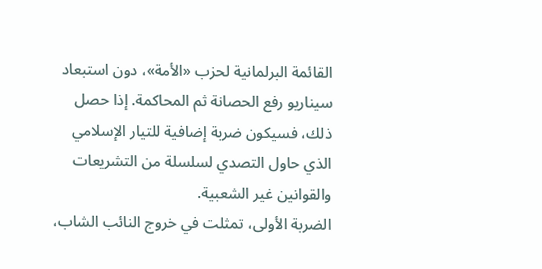القائمة البرلمانية لحزب «الأمة»، دون استبعاد سيناريو رفع الحصانة ثم المحاكمة. إذا حصل ذلك، فسيكون ضربة إضافية للتيار الإسلامي الذي حاول التصدي لسلسلة من التشريعات والقوانين غير الشعبية.
الضربة الأولى، تمثلت في خروج النائب الشاب،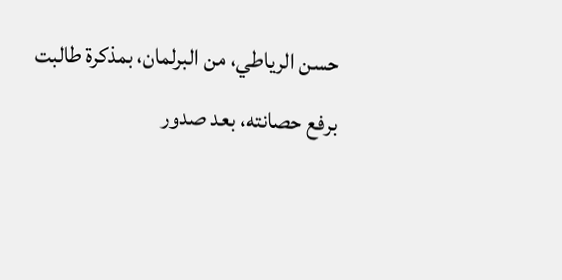حسن الرياطي، من البرلمان، بمذكرة طالبت برفع حصانته، بعد صدور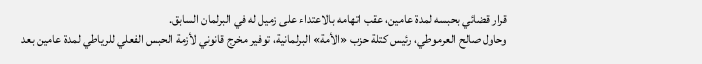قرار قضائي بحبسه لمدة عامين، عقب اتهامه بالاعتداء على زميل له في البرلمان السابق.
وحاول صالح العرموطي، رئيس كتلة حزب «الأمة» البرلمانية، توفير مخرج قانوني لأزمة الحبس الفعلي للرياطي لمدة عامين بعد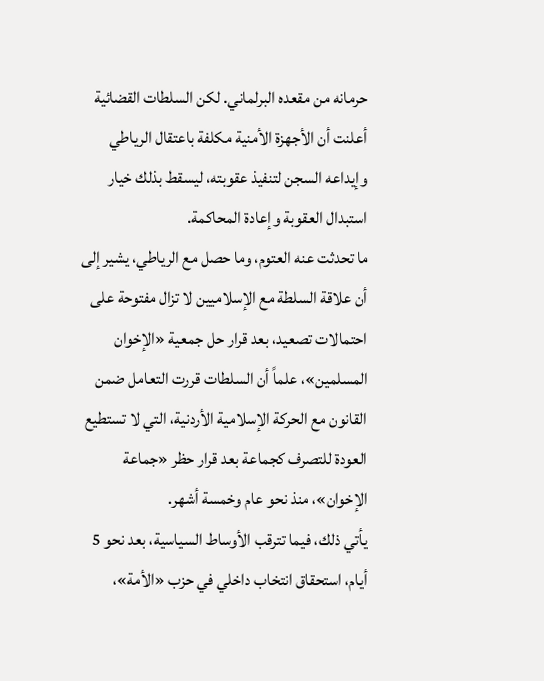حرمانه من مقعده البرلماني. لكن السلطات القضائية أعلنت أن الأجهزة الأمنية مكلفة باعتقال الرياطي وإيداعه السجن لتنفيذ عقوبته، ليسقط بذلك خيار استبدال العقوبة وإعادة المحاكمة.
ما تحدثت عنه العتوم، وما حصل مع الرياطي، يشير إلى أن علاقة السلطة مع الإسلاميين لا تزال مفتوحة على احتمالات تصعيد، بعد قرار حل جمعية «الإخوان المسلمين»، علماً أن السلطات قررت التعامل ضمن القانون مع الحركة الإسلامية الأردنية، التي لا تستطيع العودة للتصرف كجماعة بعد قرار حظر «جماعة الإخوان»، منذ نحو عام وخمسة أشهر.
يأتي ذلك، فيما تترقب الأوساط السياسية، بعد نحو 5 أيام، استحقاق انتخاب داخلي في حزب «الأمة»،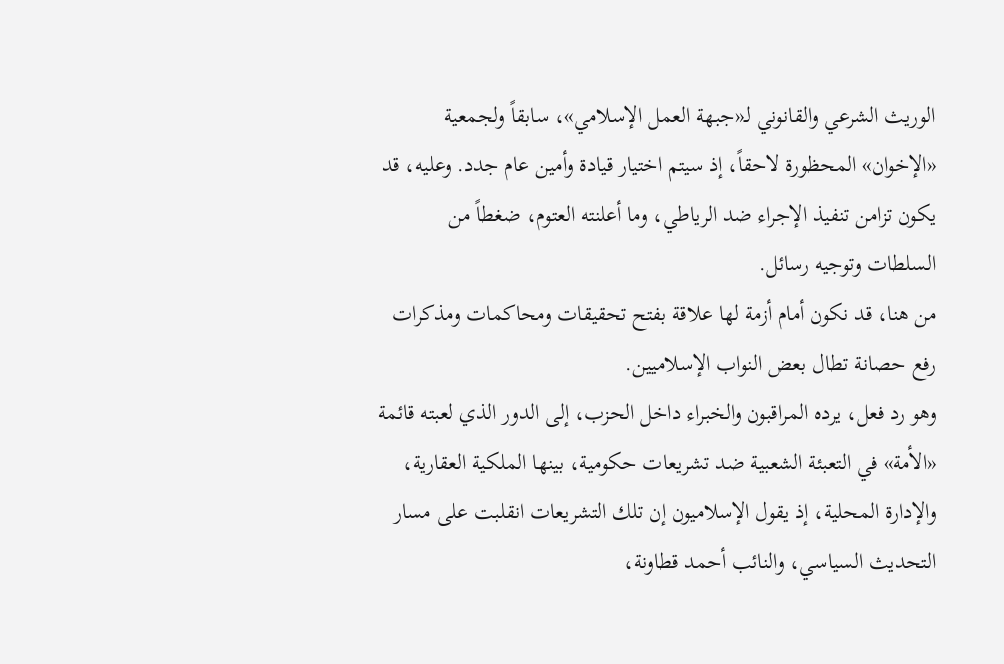الوريث الشرعي والقانوني لـ«جبهة العمل الإسلامي»، سابقاً ولجمعية «الإخوان» المحظورة لاحقاً، إذ سيتم اختيار قيادة وأمين عام جدد. وعليه، قد يكون تزامن تنفيذ الإجراء ضد الرياطي، وما أعلنته العتوم، ضغطاً من السلطات وتوجيه رسائل.
من هنا، قد نكون أمام أزمة لها علاقة بفتح تحقيقات ومحاكمات ومذكرات رفع حصانة تطال بعض النواب الإسلاميين.
وهو رد فعل، يرده المراقبون والخبراء داخل الحزب، إلى الدور الذي لعبته قائمة «الأمة» في التعبئة الشعبية ضد تشريعات حكومية، بينها الملكية العقارية، والإدارة المحلية، إذ يقول الإسلاميون إن تلك التشريعات انقلبت على مسار التحديث السياسي، والنائب أحمد قطاونة،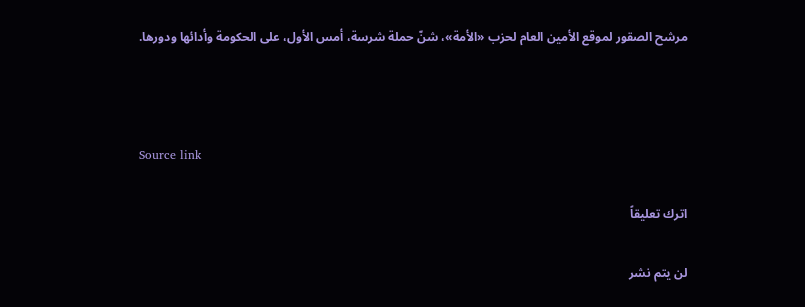مرشح الصقور لموقع الأمين العام لحزب «الأمة»، شنّ حملة شرسة، أمس الأول، على الحكومة وأدائها ودورها.



Source link

اترك تعليقاً

لن يتم نشر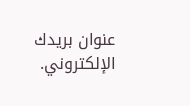عنوان بريدك الإلكتروني.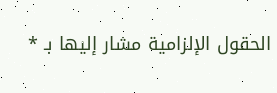الحقول الإلزامية مشار إليها بـ *